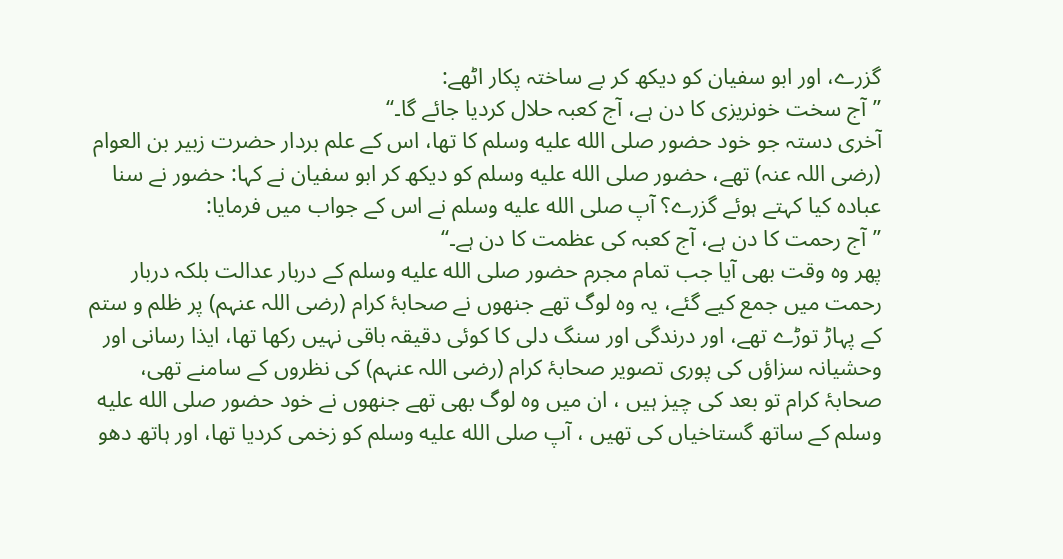گزرے، اور ابو سفیان کو دیکھ کر بے ساختہ پکار اٹھے:
’’آج سخت خونریزی کا دن ہے، آج کعبہ حلال کردیا جائے گا۔‘‘
آخری دستہ جو خود حضور صلى الله عليه وسلم کا تھا، اس کے علم بردار حضرت زبیر بن العوام (رضی اللہ عنہ) تھے، حضور صلى الله عليه وسلم کو دیکھ کر ابو سفیان نے کہا: حضور نے سنا عبادہ کیا کہتے ہوئے گزرے؟ آپ صلى الله عليه وسلم نے اس کے جواب میں فرمایا:
’’آج رحمت کا دن ہے، آج کعبہ کی عظمت کا دن ہے۔‘‘
پھر وہ وقت بھی آیا جب تمام مجرم حضور صلى الله عليه وسلم کے دربار عدالت بلکہ دربار رحمت میں جمع کیے گئے، یہ وہ لوگ تھے جنھوں نے صحابۂ کرام (رضی اللہ عنہم) پر ظلم و ستم کے پہاڑ توڑے تھے، اور درندگی اور سنگ دلی کا کوئی دقیقہ باقی نہیں رکھا تھا، ایذا رسانی اور وحشیانہ سزاؤں کی پوری تصویر صحابۂ کرام (رضی اللہ عنہم) کی نظروں کے سامنے تھی، صحابۂ کرام تو بعد کی چیز ہیں ، ان میں وہ لوگ بھی تھے جنھوں نے خود حضور صلى الله عليه وسلم کے ساتھ گستاخیاں کی تھیں ، آپ صلى الله عليه وسلم کو زخمی کردیا تھا، اور ہاتھ دھو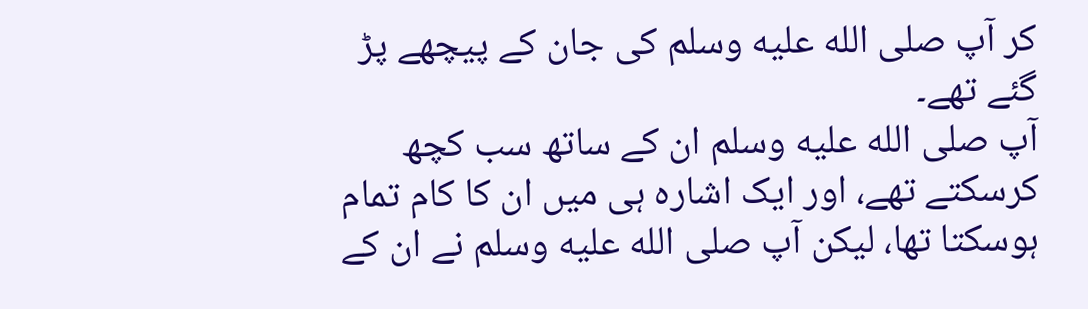کر آپ صلى الله عليه وسلم کی جان کے پیچھے پڑ گئے تھے۔
آپ صلى الله عليه وسلم ان کے ساتھ سب کچھ کرسکتے تھے، اور ایک اشارہ ہی میں ان کا کام تمام ہوسکتا تھا، لیکن آپ صلى الله عليه وسلم نے ان کے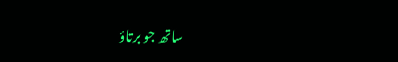ساتھ جو برتاؤ